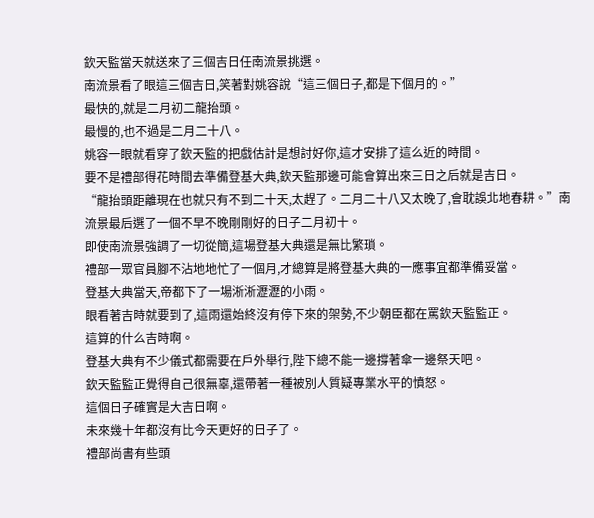欽天監當天就送來了三個吉日任南流景挑選。
南流景看了眼這三個吉日,笑著對姚容說“這三個日子,都是下個月的。”
最快的,就是二月初二龍抬頭。
最慢的,也不過是二月二十八。
姚容一眼就看穿了欽天監的把戲估計是想討好你,這才安排了這么近的時間。
要不是禮部得花時間去準備登基大典,欽天監那邊可能會算出來三日之后就是吉日。
“龍抬頭距離現在也就只有不到二十天,太趕了。二月二十八又太晚了,會耽誤北地春耕。”南流景最后選了一個不早不晚剛剛好的日子二月初十。
即使南流景強調了一切從簡,這場登基大典還是無比繁瑣。
禮部一眾官員腳不沾地地忙了一個月,才總算是將登基大典的一應事宜都準備妥當。
登基大典當天,帝都下了一場淅淅瀝瀝的小雨。
眼看著吉時就要到了,這雨還始終沒有停下來的架勢,不少朝臣都在罵欽天監監正。
這算的什么吉時啊。
登基大典有不少儀式都需要在戶外舉行,陛下總不能一邊撐著傘一邊祭天吧。
欽天監監正覺得自己很無辜,還帶著一種被別人質疑專業水平的憤怒。
這個日子確實是大吉日啊。
未來幾十年都沒有比今天更好的日子了。
禮部尚書有些頭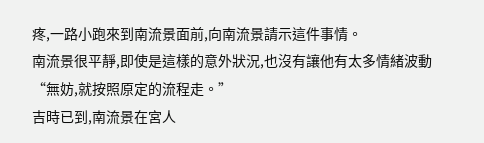疼,一路小跑來到南流景面前,向南流景請示這件事情。
南流景很平靜,即使是這樣的意外狀況,也沒有讓他有太多情緒波動“無妨,就按照原定的流程走。”
吉時已到,南流景在宮人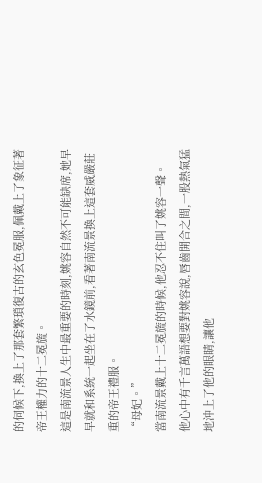的伺候下,換上了那套繁瑣復古的玄色冕服,佩戴上了象征著帝王權力的十二冕旒。
這是南流景人生中最重要的時刻,姚容自然不可能缺席,她早早就和系統一起坐在了水鏡前,看著南流景換上這套威嚴莊重的帝王禮服。
“母妃。”
當南流景戴上十二冕旒的時候,他忍不住叫了姚容一聲。
他心中有千言萬語想要對姚容說,唇齒開合之間,一股熱氣猛地沖上了他的眼睛,讓他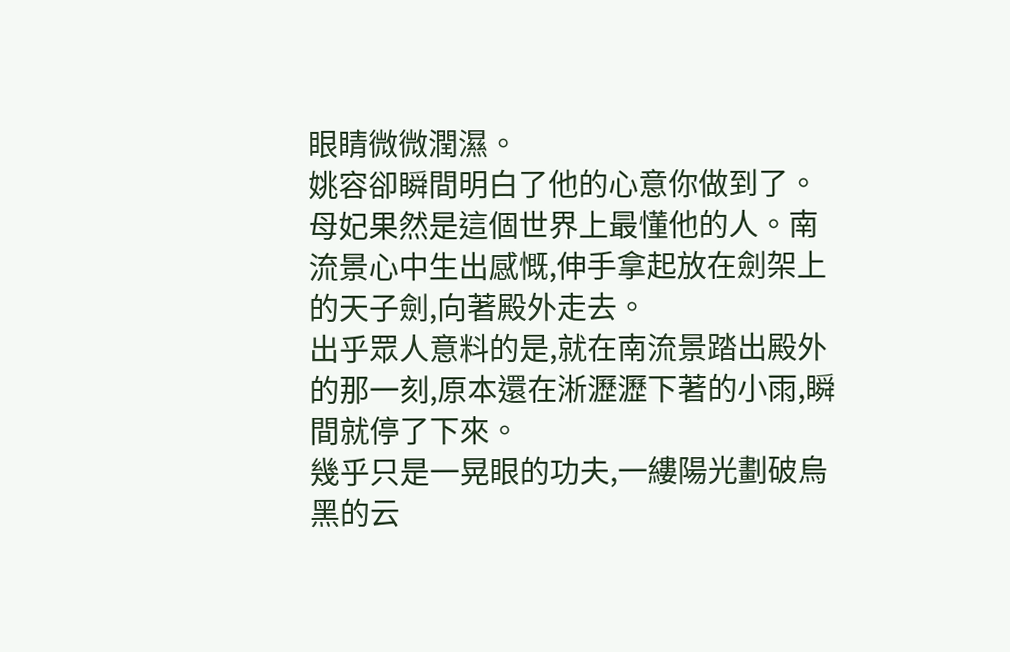眼睛微微潤濕。
姚容卻瞬間明白了他的心意你做到了。
母妃果然是這個世界上最懂他的人。南流景心中生出感慨,伸手拿起放在劍架上的天子劍,向著殿外走去。
出乎眾人意料的是,就在南流景踏出殿外的那一刻,原本還在淅瀝瀝下著的小雨,瞬間就停了下來。
幾乎只是一晃眼的功夫,一縷陽光劃破烏黑的云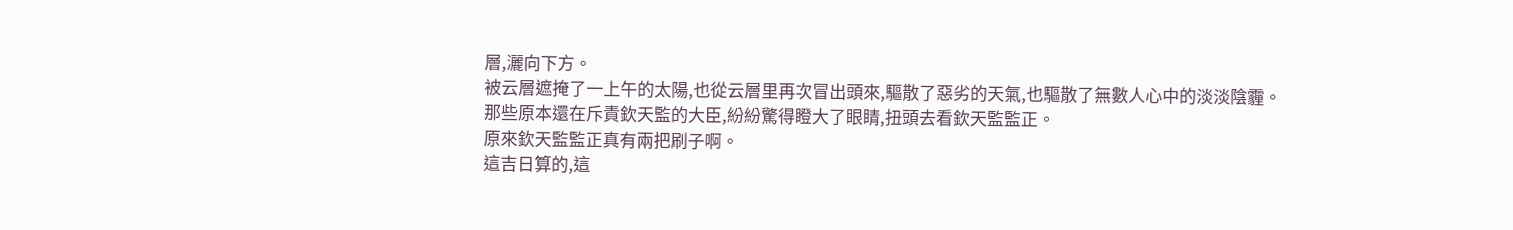層,灑向下方。
被云層遮掩了一上午的太陽,也從云層里再次冒出頭來,驅散了惡劣的天氣,也驅散了無數人心中的淡淡陰霾。
那些原本還在斥責欽天監的大臣,紛紛驚得瞪大了眼睛,扭頭去看欽天監監正。
原來欽天監監正真有兩把刷子啊。
這吉日算的,這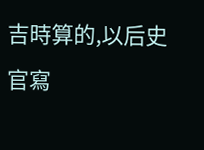吉時算的,以后史官寫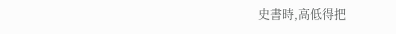史書時,高低得把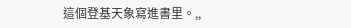這個登基天象寫進書里。,,